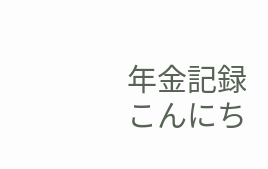年金記録
こんにち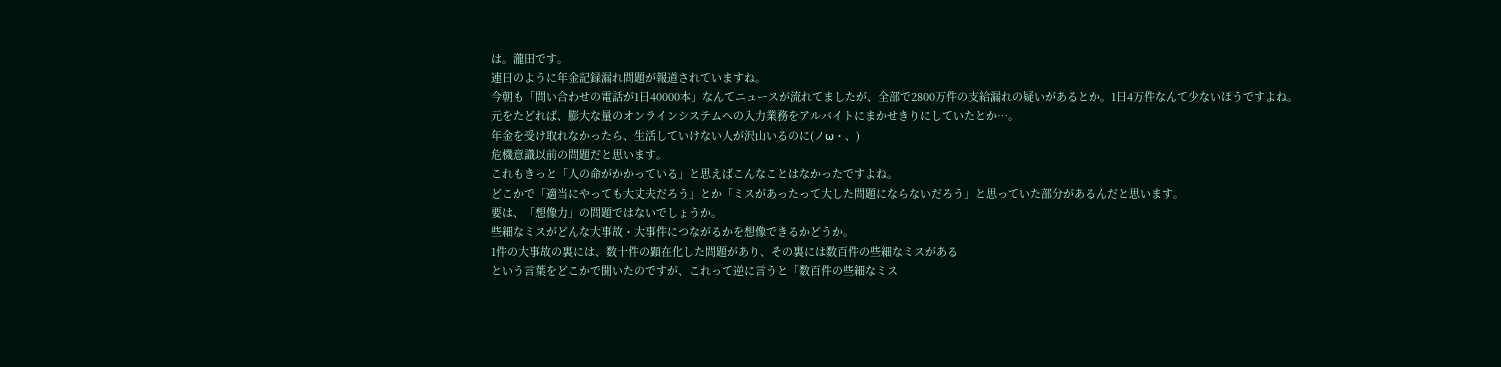は。瀧田です。
連日のように年金記録漏れ問題が報道されていますね。
今朝も「問い合わせの電話が1日40000本」なんてニュースが流れてましたが、全部で2800万件の支給漏れの疑いがあるとか。1日4万件なんて少ないほうですよね。
元をたどれば、膨大な量のオンラインシステムへの入力業務をアルバイトにまかせきりにしていたとか…。
年金を受け取れなかったら、生活していけない人が沢山いるのに(ノω・、)
危機意識以前の問題だと思います。
これもきっと「人の命がかかっている」と思えばこんなことはなかったですよね。
どこかで「適当にやっても大丈夫だろう」とか「ミスがあったって大した問題にならないだろう」と思っていた部分があるんだと思います。
要は、「想像力」の問題ではないでしょうか。
些細なミスがどんな大事故・大事件につながるかを想像できるかどうか。
1件の大事故の裏には、数十件の顕在化した問題があり、その裏には数百件の些細なミスがある
という言葉をどこかで聞いたのですが、これって逆に言うと「数百件の些細なミス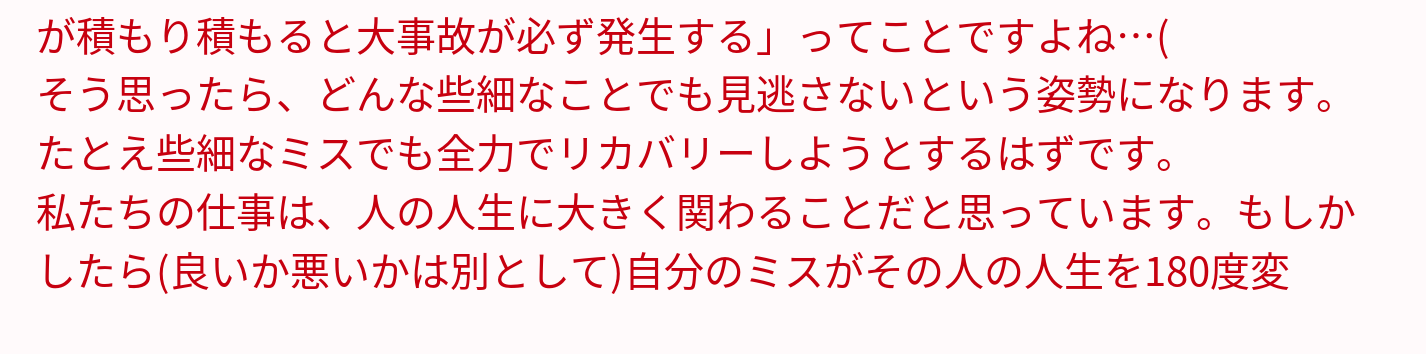が積もり積もると大事故が必ず発生する」ってことですよね…(
そう思ったら、どんな些細なことでも見逃さないという姿勢になります。
たとえ些細なミスでも全力でリカバリーしようとするはずです。
私たちの仕事は、人の人生に大きく関わることだと思っています。もしかしたら(良いか悪いかは別として)自分のミスがその人の人生を180度変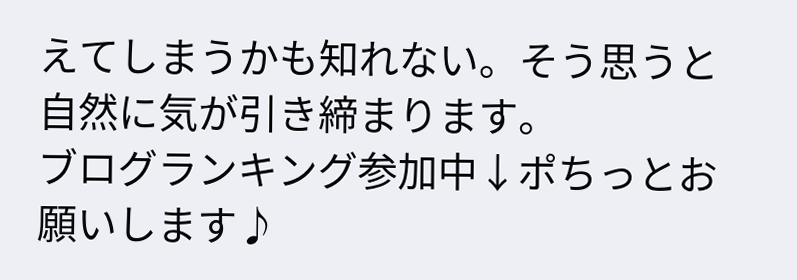えてしまうかも知れない。そう思うと自然に気が引き締まります。
ブログランキング参加中↓ポちっとお願いします♪